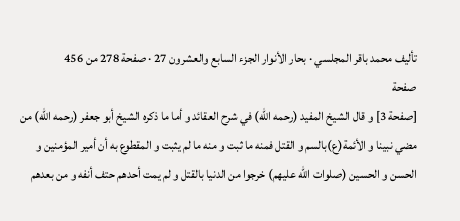تأليف محمد باقر المجلسي · بحار الأنوار الجزء السابع والعشرون 27 · صفحة 278 من 456
صفحة
[صفحة 3] و قال الشيخ المفيد (رحمه الله) في شرح العقائد و أما ما ذكره الشيخ أبو جعفر (رحمه الله) من مضي نبينا و الأئمة(ع)بالسم و القتل فمنه ما ثبت و منه ما لم يثبت و المقطوع به أن أمير المؤمنين و الحسن و الحسين (صلوات الله عليهم) خرجوا من الدنيا بالقتل و لم يمت أحدهم حتف أنفه و من بعدهم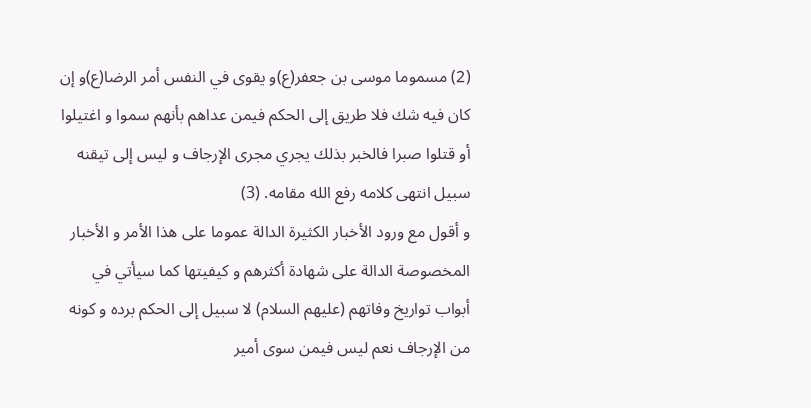(2) مسموما موسى بن جعفر(ع)و يقوى في النفس أمر الرضا(ع)و إن كان فيه شك فلا طريق إلى الحكم فيمن عداهم بأنهم سموا و اغتيلوا أو قتلوا صبرا فالخبر بذلك يجري مجرى الإرجاف و ليس إلى تيقنه سبيل انتهى كلامه رفع الله مقامه. (3)
و أقول مع ورود الأخبار الكثيرة الدالة عموما على هذا الأمر و الأخبار المخصوصة الدالة على شهادة أكثرهم و كيفيتها كما سيأتي في أبواب تواريخ وفاتهم (عليهم السلام) لا سبيل إلى الحكم برده و كونه من الإرجاف نعم ليس فيمن سوى أمير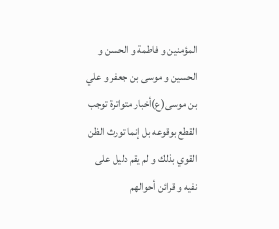المؤمنين و فاطمة و الحسن و الحسين و موسى بن جعفر و علي بن موسى(ع)أخبار متواترة توجب القطع بوقوعه بل إنما تورث الظن القوي بذلك و لم يقم دليل على نفيه و قرائن أحوالهم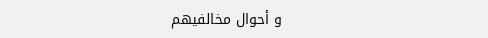و أحوال مخالفيهم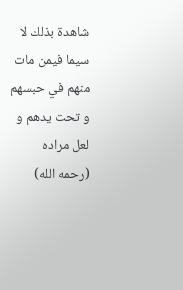شاهدة بذلك لا سيما فيمن مات منهم في حبسهم و تحت يدهم و لعل مراده (رحمه الله)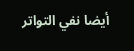أيضا نفي التواتر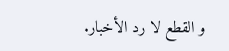و القطع لا رد الأخبار.